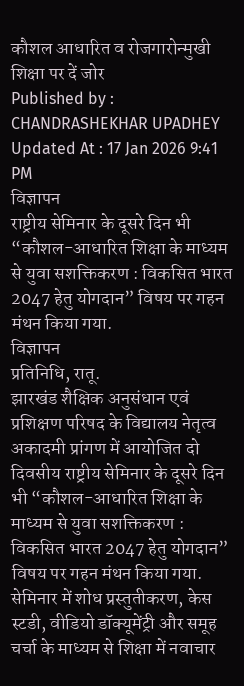कौशल आधारित व रोजगारोन्मुखी शिक्षा पर दें जोर
Published by : CHANDRASHEKHAR UPADHEY Updated At : 17 Jan 2026 9:41 PM
विज्ञापन
राष्ट्रीय सेमिनार के दूसरे दिन भी “कौशल-आधारित शिक्षा के माध्यम से युवा सशक्तिकरण : विकसित भारत 2047 हेतु योगदान” विषय पर गहन मंथन किया गया.
विज्ञापन
प्रतिनिधि, रातू.
झारखंड शैक्षिक अनुसंधान एवं प्रशिक्षण परिषद के विद्यालय नेतृत्व अकादमी प्रांगण में आयोजित दो दिवसीय राष्ट्रीय सेमिनार के दूसरे दिन भी “कौशल-आधारित शिक्षा के माध्यम से युवा सशक्तिकरण : विकसित भारत 2047 हेतु योगदान” विषय पर गहन मंथन किया गया. सेमिनार में शोध प्रस्तुतीकरण, केस स्टडी, वीडियो डॉक्यूमेंट्री और समूह चर्चा के माध्यम से शिक्षा में नवाचार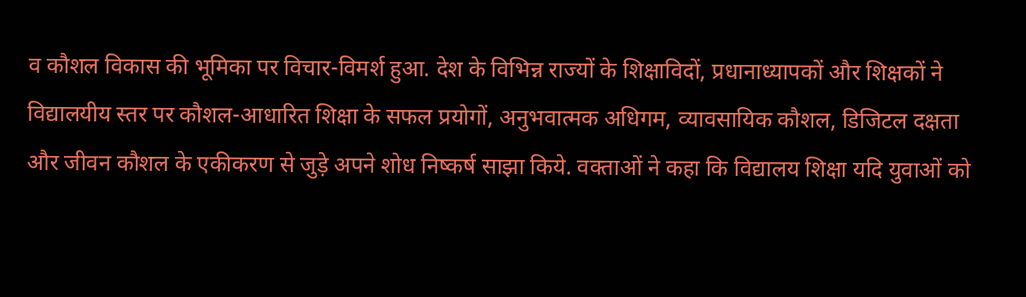व कौशल विकास की भूमिका पर विचार-विमर्श हुआ. देश के विभिन्न राज्यों के शिक्षाविदों, प्रधानाध्यापकों और शिक्षकों ने विद्यालयीय स्तर पर कौशल-आधारित शिक्षा के सफल प्रयोगों, अनुभवात्मक अधिगम, व्यावसायिक कौशल, डिजिटल दक्षता और जीवन कौशल के एकीकरण से जुड़े अपने शोध निष्कर्ष साझा किये. वक्ताओं ने कहा कि विद्यालय शिक्षा यदि युवाओं को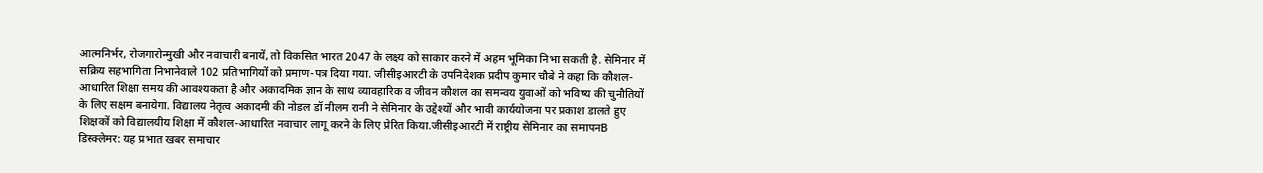आत्मनिर्भर, रोजगारोन्मुखी और नवाचारी बनायें, तो विकसित भारत 2047 के लक्ष्य को साकार करने में अहम भूमिका निभा सकती है. सेमिनार में सक्रिय सहभागिता निभानेवाले 102 प्रतिभागियों को प्रमाण-पत्र दिया गया. जीसीइआरटी के उपनिदेशक प्रदीप कुमार चौबे ने कहा कि कौशल-आधारित शिक्षा समय की आवश्यकता है और अकादमिक ज्ञान के साथ व्यावहारिक व जीवन कौशल का समन्वय युवाओं को भविष्य की चुनौतियों के लिए सक्षम बनायेगा. विद्यालय नेतृत्व अकादमी की नोडल डॉ नीलम रानी ने सेमिनार के उद्देश्यों और भावी कार्ययोजना पर प्रकाश डालते हुए शिक्षकों को विद्यालयीय शिक्षा में कौशल-आधारित नवाचार लागू करने के लिए प्रेरित किया.जीसीइआरटी में राष्ट्रीय सेमिनार का समापनB
डिस्क्लेमर: यह प्रभात खबर समाचार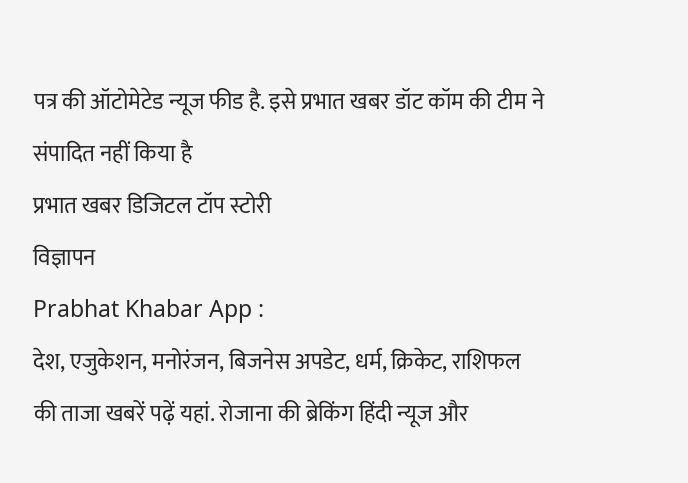पत्र की ऑटोमेटेड न्यूज फीड है. इसे प्रभात खबर डॉट कॉम की टीम ने संपादित नहीं किया है
प्रभात खबर डिजिटल टॉप स्टोरी
विज्ञापन
Prabhat Khabar App :
देश, एजुकेशन, मनोरंजन, बिजनेस अपडेट, धर्म, क्रिकेट, राशिफल की ताजा खबरें पढ़ें यहां. रोजाना की ब्रेकिंग हिंदी न्यूज और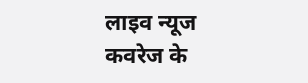लाइव न्यूज कवरेज के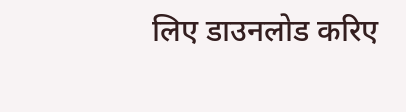लिए डाउनलोड करिए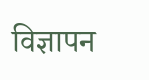विज्ञापन